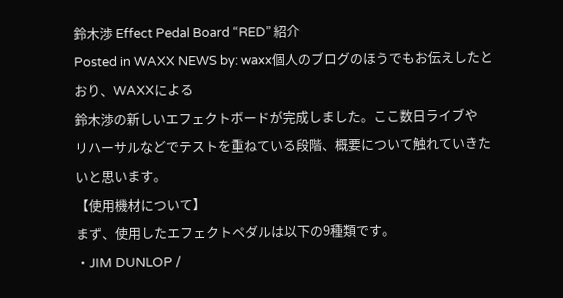鈴木渉 Effect Pedal Board “RED” 紹介
Posted in WAXX NEWS by: waxx個人のブログのほうでもお伝えしたとおり、WAXXによる
鈴木渉の新しいエフェクトボードが完成しました。ここ数日ライブや
リハーサルなどでテストを重ねている段階、概要について触れていきたいと思います。
【使用機材について】
まず、使用したエフェクトペダルは以下の9種類です。
・JIM DUNLOP /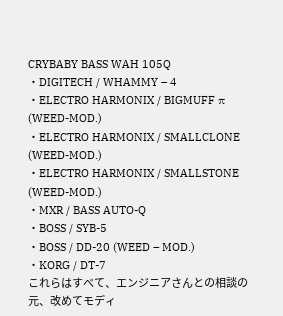CRYBABY BASS WAH 105Q
・DIGITECH / WHAMMY – 4
・ELECTRO HARMONIX / BIGMUFF π (WEED-MOD.)
・ELECTRO HARMONIX / SMALLCLONE (WEED-MOD.)
・ELECTRO HARMONIX / SMALLSTONE (WEED-MOD.)
・MXR / BASS AUTO-Q
・BOSS / SYB-5
・BOSS / DD-20 (WEED – MOD.)
・KORG / DT-7
これらはすべて、エンジニアさんとの相談の元、改めてモディ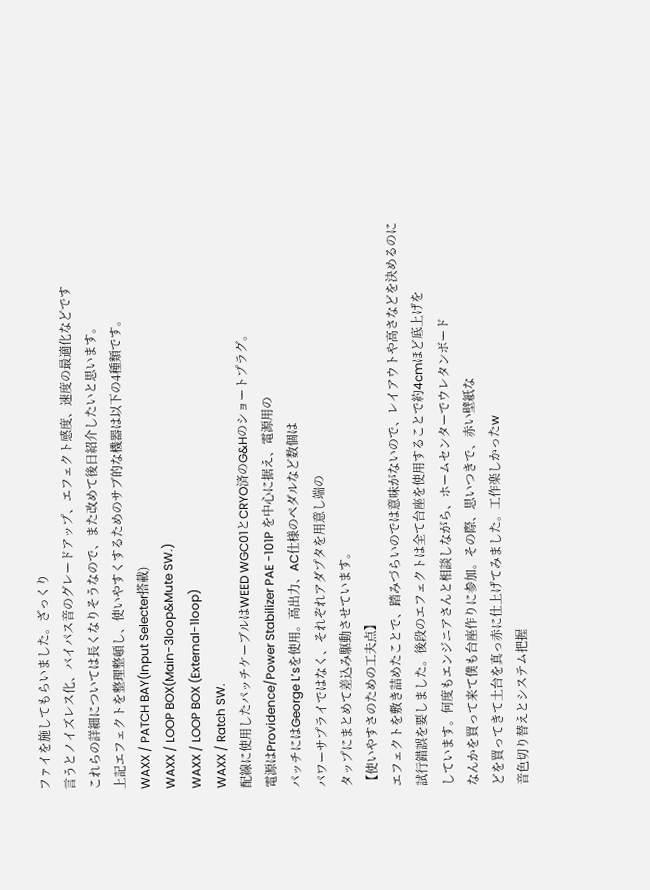ファイを施してもらいました。ざっくり
言うとノイズレス化、バイパス音のグレードアップ、エフェクト感度、速度の最適化などです
これらの詳細については長くなりそうなので、また改めて後日紹介したいと思います。
上記エフェクトを整理整頓し、使いやすくするためのサブ的な機器は以下の4種類です。
WAXX / PATCH BAY(Input Selecter搭載)
WAXX / LOOP BOX(Main-3loop&Mute SW.)
WAXX / LOOP BOX (External-1loop)
WAXX / Ratch SW.
配線に使用したパッチケーブルはWEED WGC01とCRYO済のG&Hのショートプラグ。
電源はProvidence/Power Stabilizer PAE -101P を中心に据え、電源用の
パッチにはGeorge L’sを使用。高出力、AC仕様のペダルなど数個は
パワーサプライではなく、それぞれアダプタを用意し端の
タップにまとめて差込み駆動させています。
【使いやすさのための工夫点】
エフェクトを敷き詰めたことで、踏みづらいのでは意味がないので、レイアウトや高さなどを決めるのに
試行錯誤を要しました。後段のエフェクトは全て台座を使用することで約4cmほど底上げを
しています。何度もエンジニアさんと相談しながら、ホームセンターでウレタンボード
なんかを買って来て僕も台座作りに参加。その際、思いつきで、赤い壁紙な
どを買ってきて土台を真っ赤に仕上げてみました。工作楽しかったw
音色切り替えとシステム把握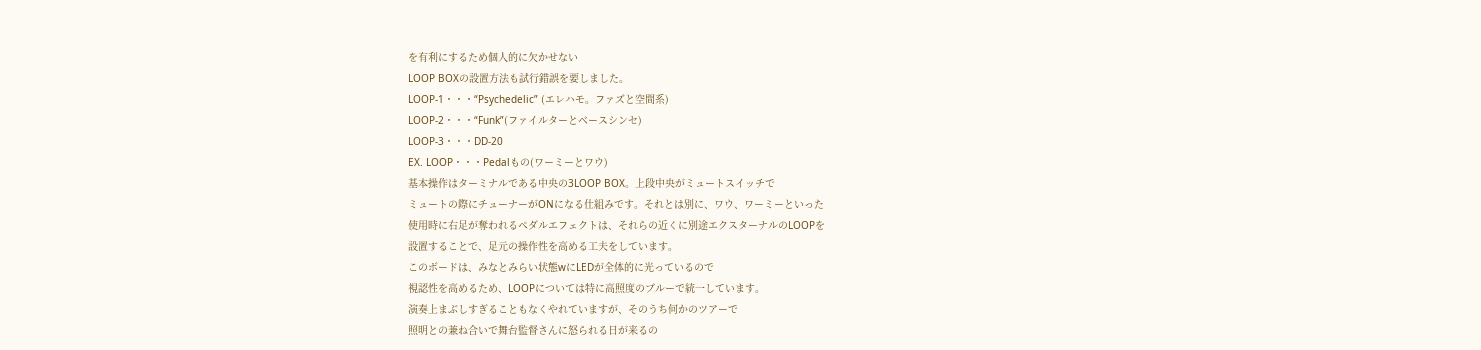を有利にするため個人的に欠かせない
LOOP BOXの設置方法も試行錯誤を要しました。
LOOP-1・・・“Psychedelic” (エレハモ。ファズと空間系)
LOOP-2・・・“Funk”(ファイルターとベースシンセ)
LOOP-3・・・DD-20
EX. LOOP・・・Pedalもの(ワーミーとワウ)
基本操作はターミナルである中央の3LOOP BOX。上段中央がミュートスイッチで
ミュートの際にチューナーがONになる仕組みです。それとは別に、ワウ、ワーミーといった
使用時に右足が奪われるペダルエフェクトは、それらの近くに別途エクスターナルのLOOPを
設置することで、足元の操作性を高める工夫をしています。
このボードは、みなとみらい状態wにLEDが全体的に光っているので
視認性を高めるため、LOOPについては特に高照度のブルーで統一しています。
演奏上まぶしすぎることもなくやれていますが、そのうち何かのツアーで
照明との兼ね合いで舞台監督さんに怒られる日が来るの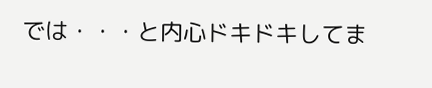では・・・と内心ドキドキしてま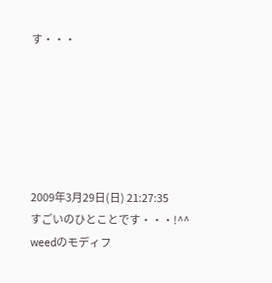す・・・






2009年3月29日(日) 21:27:35
すごいのひとことです・・・!^^
weedのモディフ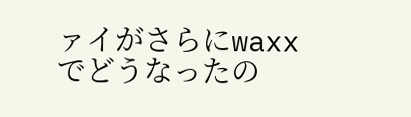ァイがさらにwaxxでどうなったの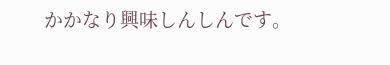かかなり興味しんしんです。